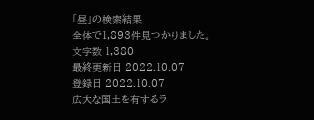「昼」の検索結果
全体で1,893件見つかりました。
文字数 1,380
最終更新日 2022.10.07
登録日 2022.10.07
広大な国土を有するラ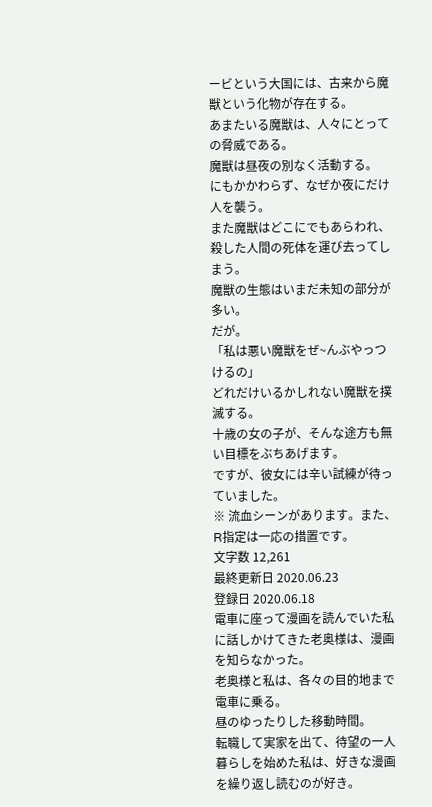ービという大国には、古来から魔獣という化物が存在する。
あまたいる魔獣は、人々にとっての脅威である。
魔獣は昼夜の別なく活動する。
にもかかわらず、なぜか夜にだけ人を襲う。
また魔獣はどこにでもあらわれ、殺した人間の死体を運び去ってしまう。
魔獣の生態はいまだ未知の部分が多い。
だが。
「私は悪い魔獣をぜ~んぶやっつけるの」
どれだけいるかしれない魔獣を撲滅する。
十歳の女の子が、そんな途方も無い目標をぶちあげます。
ですが、彼女には辛い試練が待っていました。
※ 流血シーンがあります。また、R指定は一応の措置です。
文字数 12,261
最終更新日 2020.06.23
登録日 2020.06.18
電車に座って漫画を読んでいた私に話しかけてきた老奥様は、漫画を知らなかった。
老奥様と私は、各々の目的地まで電車に乗る。
昼のゆったりした移動時間。
転職して実家を出て、待望の一人暮らしを始めた私は、好きな漫画を繰り返し読むのが好き。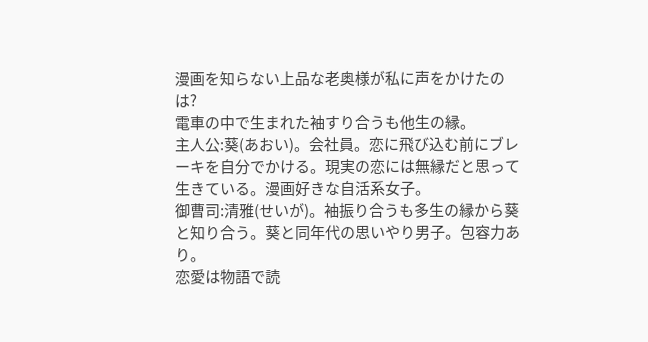漫画を知らない上品な老奥様が私に声をかけたのは?
電車の中で生まれた袖すり合うも他生の縁。
主人公:葵(あおい)。会社員。恋に飛び込む前にブレーキを自分でかける。現実の恋には無縁だと思って生きている。漫画好きな自活系女子。
御曹司:清雅(せいが)。袖振り合うも多生の縁から葵と知り合う。葵と同年代の思いやり男子。包容力あり。
恋愛は物語で読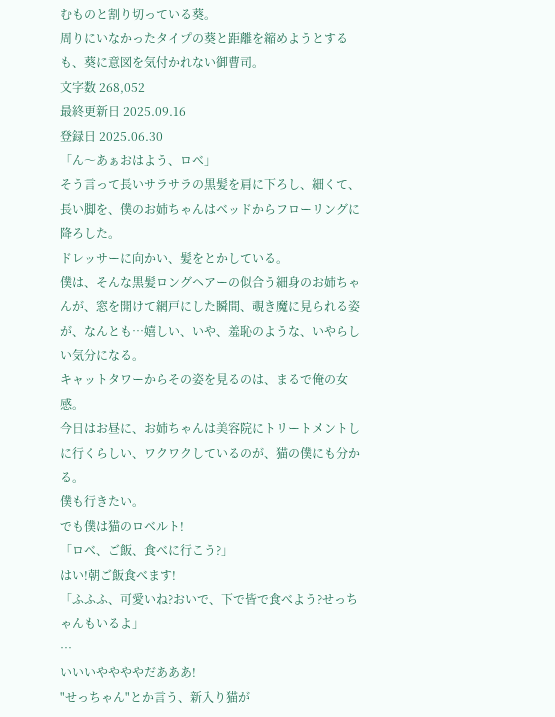むものと割り切っている葵。
周りにいなかったタイプの葵と距離を縮めようとするも、葵に意図を気付かれない御曹司。
文字数 268,052
最終更新日 2025.09.16
登録日 2025.06.30
「ん〜あぁおはよう、ロベ」
そう言って長いサラサラの黒髪を肩に下ろし、細くて、長い脚を、僕のお姉ちゃんはベッドからフローリングに降ろした。
ドレッサーに向かい、髪をとかしている。
僕は、そんな黒髪ロングヘアーの似合う細身のお姉ちゃんが、窓を開けて網戸にした瞬間、覗き魔に見られる姿が、なんとも…嬉しい、いや、羞恥のような、いやらしい気分になる。
キャットタワーからその姿を見るのは、まるで俺の女感。
今日はお昼に、お姉ちゃんは美容院にトリートメントしに行くらしい、ワクワクしているのが、猫の僕にも分かる。
僕も行きたい。
でも僕は猫のロベルト!
「ロベ、ご飯、食べに行こう?」
はい!朝ご飯食べます!
「ふふふ、可愛いね?おいで、下で皆で食べよう?せっちゃんもいるよ」
…
いいいややややだあああ!
"せっちゃん"とか言う、新入り猫が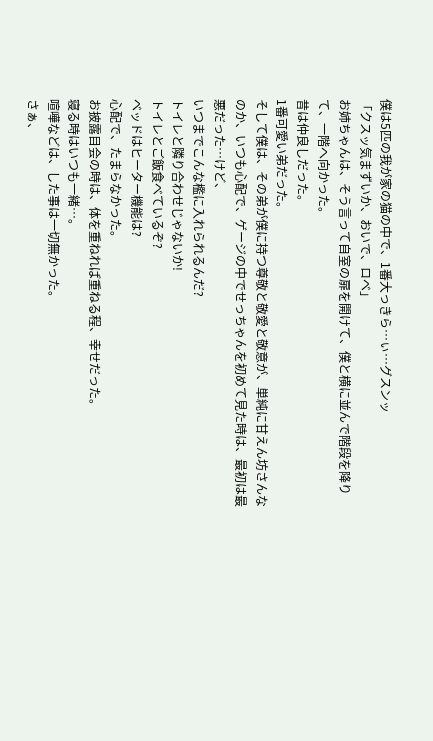僕は5匹の我が家の猫の中で、1番大っきら…ぃ…グスンッ
「クスッ気まずいか、おいで、ロベ」
お姉ちゃんは、そう言って自室の扉を開けて、僕と横に並んで階段を降りて、一階へ向かった。
昔は仲良しだった。
1番可愛い弟だった。
そして僕は、その弟が僕に持つ尊敬と敬愛と敬意が、単純に甘えん坊さんなのか、いつも心配で、ゲージの中でせっちゃんを初めて見た時は、最初は最悪だった…けど、
いつまでこんな檻に入れられるんだ?
トイレと隣り合わせじゃないか!
トイレとご飯食べているぞ?
ベッドはヒーター機能は?
心配で、たまらなかった。
お披露目会の時は、体を重ねれば重ねる程、幸せだった。
寝る時はいつも一緒…。
喧嘩などは、した事は一切無かった。
さぁ、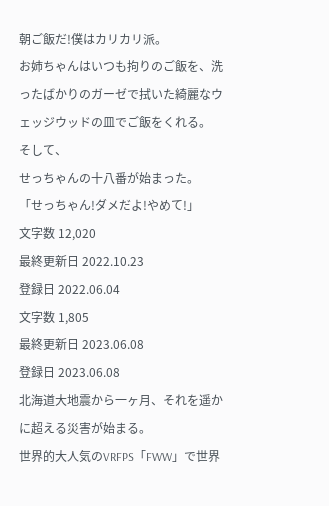朝ご飯だ!僕はカリカリ派。
お姉ちゃんはいつも拘りのご飯を、洗ったばかりのガーゼで拭いた綺麗なウェッジウッドの皿でご飯をくれる。
そして、
せっちゃんの十八番が始まった。
「せっちゃん!ダメだよ!やめて!」
文字数 12,020
最終更新日 2022.10.23
登録日 2022.06.04
文字数 1,805
最終更新日 2023.06.08
登録日 2023.06.08
北海道大地震から一ヶ月、それを遥かに超える災害が始まる。
世界的大人気のVRFPS「FWW」で世界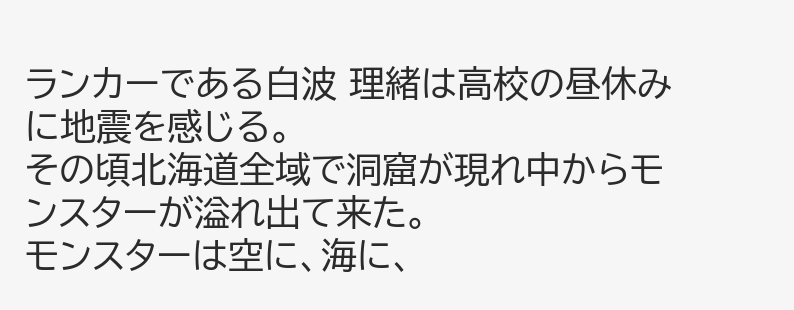ランカーである白波 理緒は高校の昼休みに地震を感じる。
その頃北海道全域で洞窟が現れ中からモンスターが溢れ出て来た。
モンスターは空に、海に、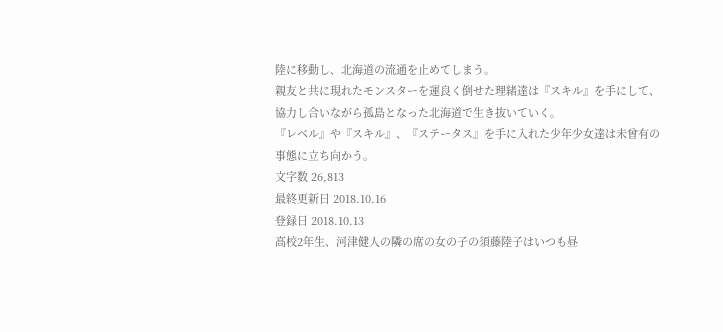陸に移動し、北海道の流通を止めてしまう。
親友と共に現れたモンスターを運良く倒せた理緒達は『スキル』を手にして、協力し合いながら孤島となった北海道で生き抜いていく。
『レベル』や『スキル』、『ステータス』を手に入れた少年少女達は未曾有の事態に立ち向かう。
文字数 26,813
最終更新日 2018.10.16
登録日 2018.10.13
高校2年生、河津健人の隣の席の女の子の須藤陸子はいつも昼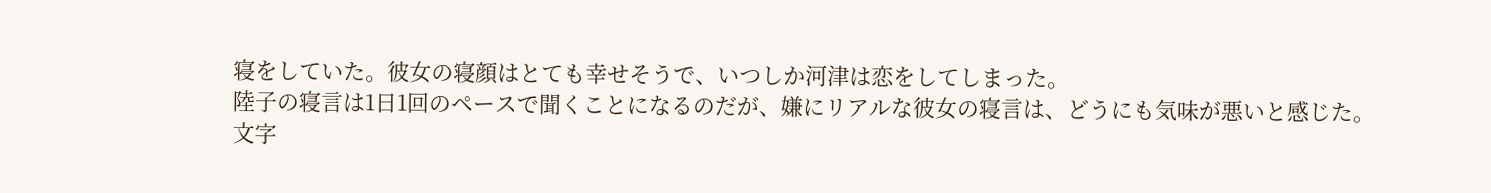寝をしていた。彼女の寝顔はとても幸せそうで、いつしか河津は恋をしてしまった。
陸子の寝言は1日1回のペースで聞くことになるのだが、嫌にリアルな彼女の寝言は、どうにも気味が悪いと感じた。
文字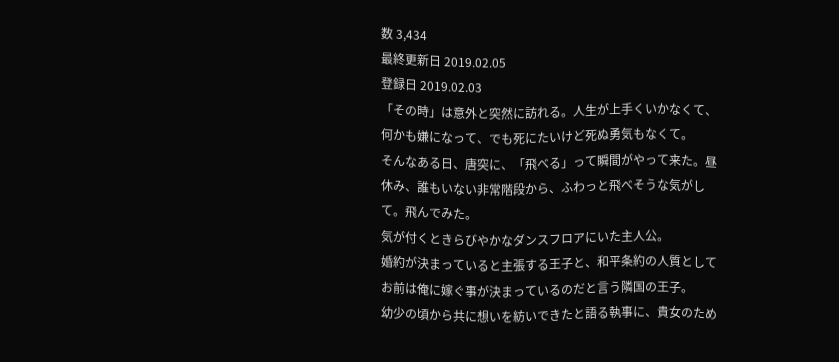数 3,434
最終更新日 2019.02.05
登録日 2019.02.03
「その時」は意外と突然に訪れる。人生が上手くいかなくて、何かも嫌になって、でも死にたいけど死ぬ勇気もなくて。
そんなある日、唐突に、「飛べる」って瞬間がやって来た。昼休み、誰もいない非常階段から、ふわっと飛べそうな気がして。飛んでみた。
気が付くときらびやかなダンスフロアにいた主人公。
婚約が決まっていると主張する王子と、和平条約の人質としてお前は俺に嫁ぐ事が決まっているのだと言う隣国の王子。
幼少の頃から共に想いを紡いできたと語る執事に、貴女のため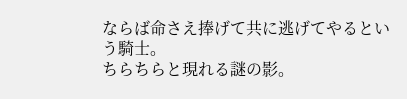ならば命さえ捧げて共に逃げてやるという騎士。
ちらちらと現れる謎の影。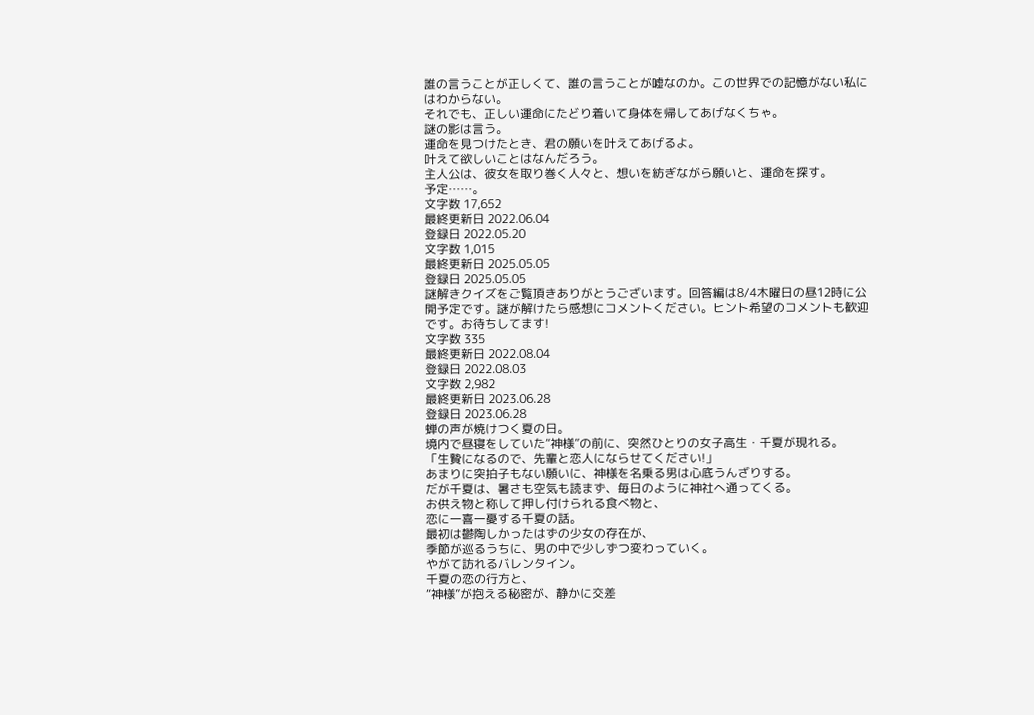誰の言うことが正しくて、誰の言うことが嘘なのか。この世界での記憶がない私にはわからない。
それでも、正しい運命にたどり着いて身体を帰してあげなくちゃ。
謎の影は言う。
運命を見つけたとき、君の願いを叶えてあげるよ。
叶えて欲しいことはなんだろう。
主人公は、彼女を取り巻く人々と、想いを紡ぎながら願いと、運命を探す。
予定……。
文字数 17,652
最終更新日 2022.06.04
登録日 2022.05.20
文字数 1,015
最終更新日 2025.05.05
登録日 2025.05.05
謎解きクイズをご覧頂きありがとうございます。回答編は8/4木曜日の昼12時に公開予定です。謎が解けたら感想にコメントください。ヒント希望のコメントも歓迎です。お待ちしてます!
文字数 335
最終更新日 2022.08.04
登録日 2022.08.03
文字数 2,982
最終更新日 2023.06.28
登録日 2023.06.28
蝉の声が焼けつく夏の日。
境内で昼寝をしていた“神様”の前に、突然ひとりの女子高生・千夏が現れる。
「生贄になるので、先輩と恋人にならせてください!」
あまりに突拍子もない願いに、神様を名乗る男は心底うんざりする。
だが千夏は、暑さも空気も読まず、毎日のように神社へ通ってくる。
お供え物と称して押し付けられる食べ物と、
恋に一喜一憂する千夏の話。
最初は鬱陶しかったはずの少女の存在が、
季節が巡るうちに、男の中で少しずつ変わっていく。
やがて訪れるバレンタイン。
千夏の恋の行方と、
“神様”が抱える秘密が、静かに交差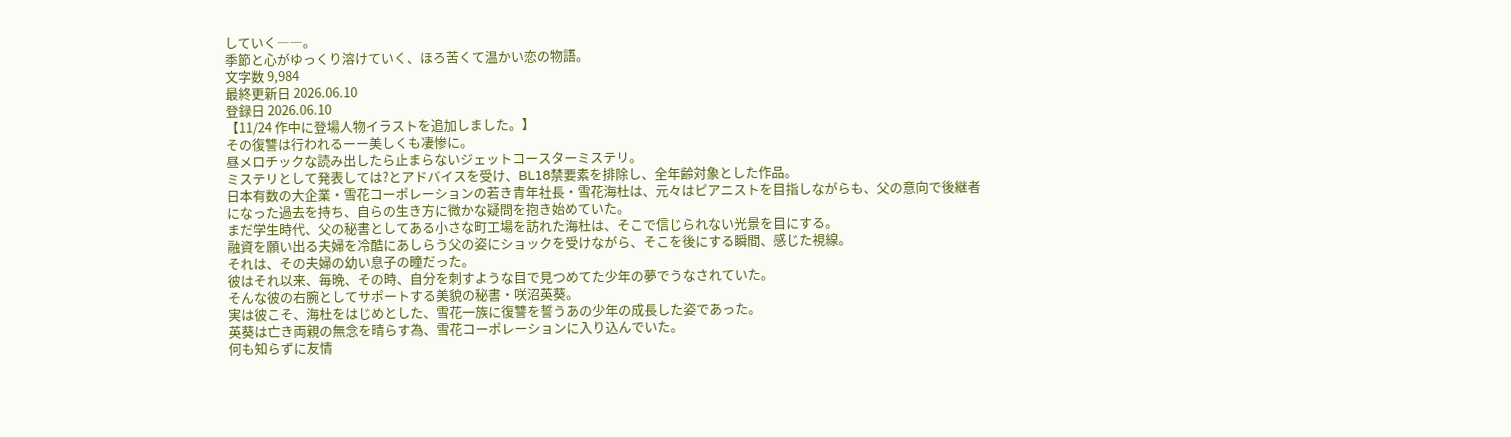していく――。
季節と心がゆっくり溶けていく、ほろ苦くて温かい恋の物語。
文字数 9,984
最終更新日 2026.06.10
登録日 2026.06.10
【11/24 作中に登場人物イラストを追加しました。】
その復讐は行われるーー美しくも凄惨に。
昼メロチックな読み出したら止まらないジェットコースターミステリ。
ミステリとして発表しては?とアドバイスを受け、BL18禁要素を排除し、全年齢対象とした作品。
日本有数の大企業・雪花コーポレーションの若き青年社長・雪花海杜は、元々はピアニストを目指しながらも、父の意向で後継者になった過去を持ち、自らの生き方に微かな疑問を抱き始めていた。
まだ学生時代、父の秘書としてある小さな町工場を訪れた海杜は、そこで信じられない光景を目にする。
融資を願い出る夫婦を冷酷にあしらう父の姿にショックを受けながら、そこを後にする瞬間、感じた視線。
それは、その夫婦の幼い息子の瞳だった。
彼はそれ以来、毎晩、その時、自分を刺すような目で見つめてた少年の夢でうなされていた。
そんな彼の右腕としてサポートする美貌の秘書・咲沼英葵。
実は彼こそ、海杜をはじめとした、雪花一族に復讐を誓うあの少年の成長した姿であった。
英葵は亡き両親の無念を晴らす為、雪花コーポレーションに入り込んでいた。
何も知らずに友情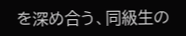を深め合う、同級生の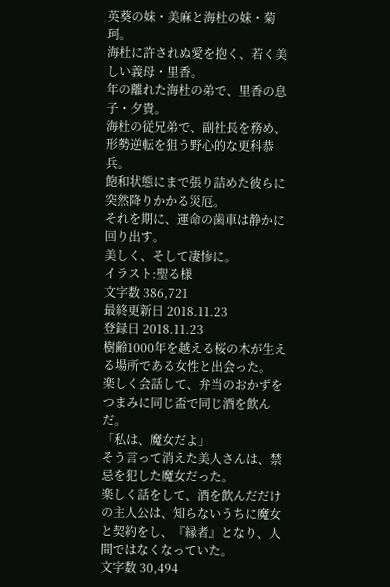英葵の妹・美麻と海杜の妹・菊珂。
海杜に許されぬ愛を抱く、若く美しい義母・里香。
年の離れた海杜の弟で、里香の息子・夕貴。
海杜の従兄弟で、副社長を務め、形勢逆転を狙う野心的な更科恭兵。
飽和状態にまで張り詰めた彼らに突然降りかかる災厄。
それを期に、運命の歯車は静かに回り出す。
美しく、そして凄惨に。
イラスト:聖る様
文字数 386,721
最終更新日 2018.11.23
登録日 2018.11.23
樹齢1000年を越える桜の木が生える場所である女性と出会った。
楽しく会話して、弁当のおかずをつまみに同じ盃で同じ酒を飲んだ。
「私は、魔女だよ」
そう言って消えた美人さんは、禁忌を犯した魔女だった。
楽しく話をして、酒を飲んだだけの主人公は、知らないうちに魔女と契約をし、『縁者』となり、人間ではなくなっていた。
文字数 30,494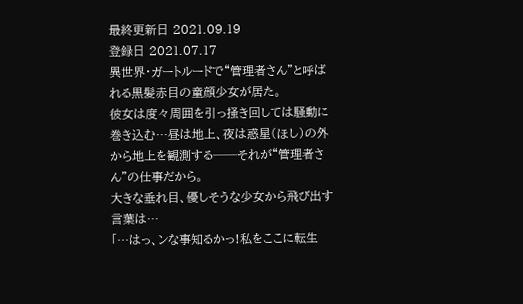最終更新日 2021.09.19
登録日 2021.07.17
異世界・ガートルードで“管理者さん”と呼ばれる黒髪赤目の童顔少女が居た。
彼女は度々周囲を引っ掻き回しては騒動に巻き込む…昼は地上、夜は惑星(ほし)の外から地上を観測する──それが“管理者さん”の仕事だから。
大きな垂れ目、優しそうな少女から飛び出す言葉は…
「…はっ、ンな事知るかっ!私をここに転生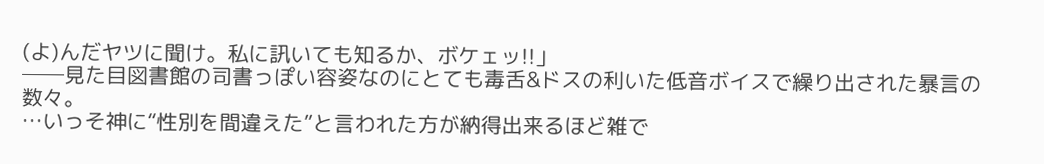(よ)んだヤツに聞け。私に訊いても知るか、ボケェッ!!」
──見た目図書館の司書っぽい容姿なのにとても毒舌&ドスの利いた低音ボイスで繰り出された暴言の数々。
…いっそ神に“性別を間違えた”と言われた方が納得出来るほど雑で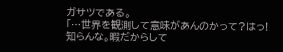ガサツである。
「…世界を観測して意味があんのかって?はっ!知らんな。暇だからして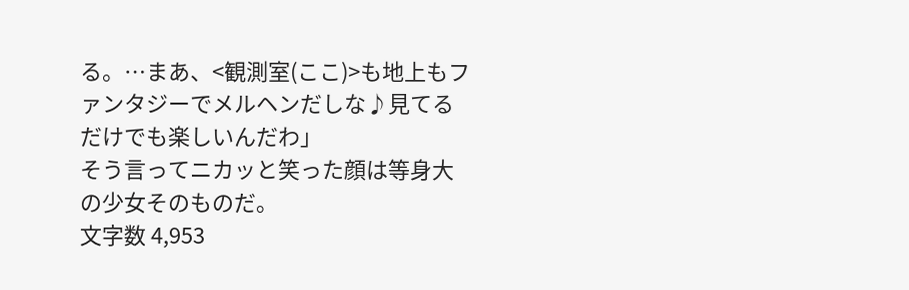る。…まあ、<観測室(ここ)>も地上もファンタジーでメルヘンだしな♪見てるだけでも楽しいんだわ」
そう言ってニカッと笑った顔は等身大の少女そのものだ。
文字数 4,953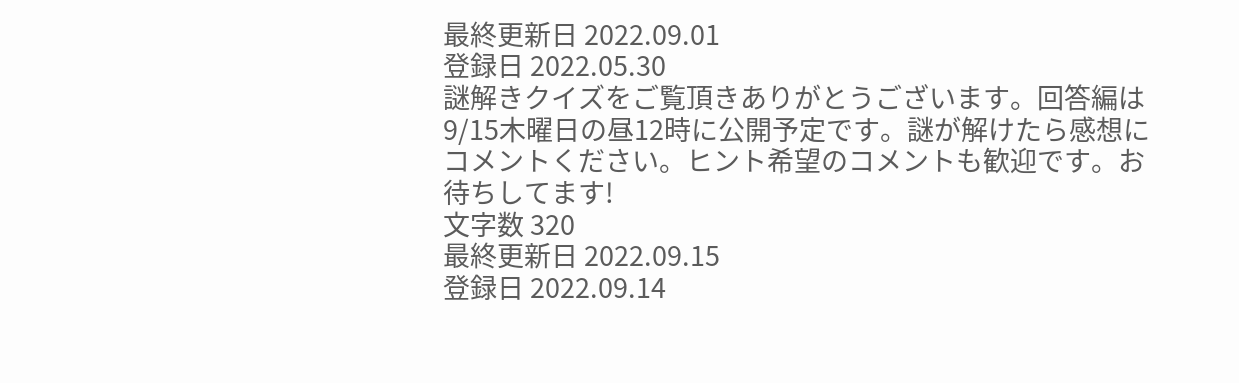最終更新日 2022.09.01
登録日 2022.05.30
謎解きクイズをご覧頂きありがとうございます。回答編は9/15木曜日の昼12時に公開予定です。謎が解けたら感想にコメントください。ヒント希望のコメントも歓迎です。お待ちしてます!
文字数 320
最終更新日 2022.09.15
登録日 2022.09.14